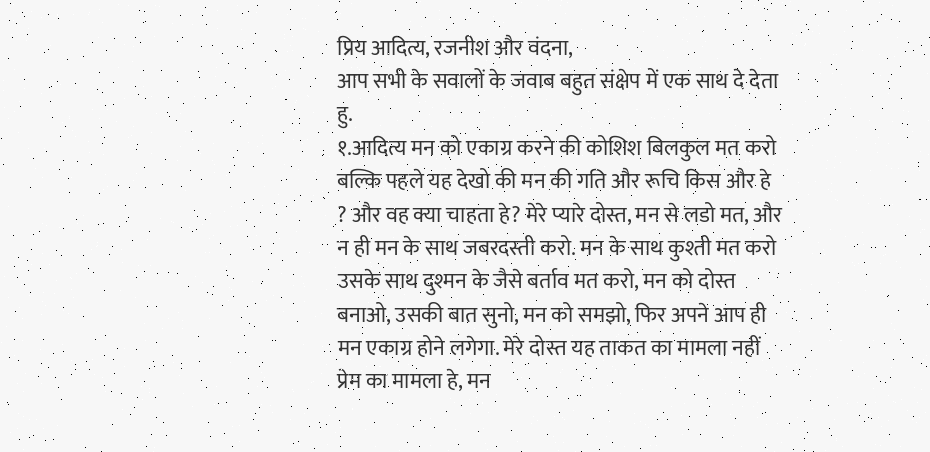प्रिय आदित्य, रजनीश और वंदना,
आप सभी के सवालों के जवाब बहुत संक्षेप में एक साथ दे देता हु.
१.आदित्य मन को एकाग्र करने की कोशिश बिलकुल मत करो बल्कि पहले यह देखो की मन की गति और रूचि किस और हे ? और वह क्या चाहता हे? मेरे प्यारे दोस्त, मन से लडो मत, और न ही मन के साथ जबरदस्ती करो. मन के साथ कुश्ती मत करो उसके साथ दुश्मन के जैसे बर्ताव मत करो, मन को दोस्त बनाओ, उसकी बात सुनो, मन को समझो, फिर अपने आप ही मन एकाग्र होने लगेगा. मेरे दोस्त यह ताकत का मामला नहीं प्रेम का मामला हे, मन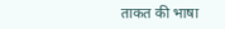ताकत की भाषा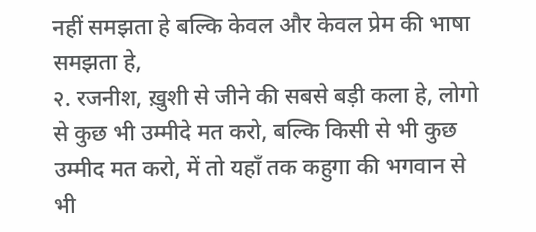नहीं समझता हे बल्कि केवल और केवल प्रेम की भाषा समझता हे,
२. रजनीश, ख़ुशी से जीने की सबसे बड़ी कला हे, लोगो से कुछ भी उम्मीदे मत करो, बल्कि किसी से भी कुछ उम्मीद मत करो, में तो यहाँ तक कहुगा की भगवान से भी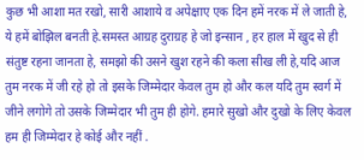कुछ भी आशा मत रखो, सारी आशाये व अपेक्षाए एक दिन हमें नरक में ले जाती हे, ये हमें बोझिल बनती हे.समस्त आग्रह दुराग्रह हे जो इन्सान , हर हाल में खुद से ही संतुष्ट रहना जानता हे, समझो की उसने खुश रहने की कला सीख ली हे,यदि आज तुम नरक में जी रहे हो तो इसके जिम्मेदार केवल तुम हो और कल यदि तुम स्वर्ग में जीने लगोगे तो उसके जिम्मेदार भी तुम ही होगे. हमारे सुखो और दुखो के लिए केवल हम ही जिम्मेदार हे कोई और नहीं .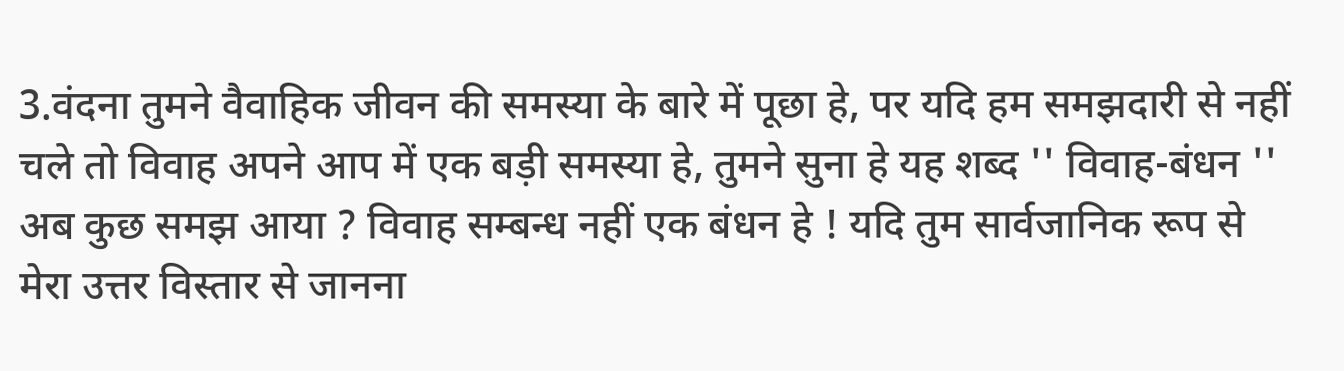3.वंदना तुमने वैवाहिक जीवन की समस्या के बारे में पूछा हे, पर यदि हम समझदारी से नहीं चले तो विवाह अपने आप में एक बड़ी समस्या हे, तुमने सुना हे यह शब्द '' विवाह-बंधन '' अब कुछ समझ आया ? विवाह सम्बन्ध नहीं एक बंधन हे ! यदि तुम सार्वजानिक रूप से मेरा उत्तर विस्तार से जानना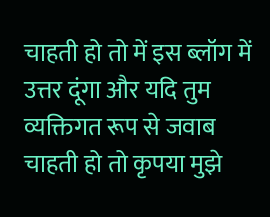चाहती हो तो में इस ब्लॉग में उत्तर दूंगा और यदि तुम व्यक्तिगत रूप से जवाब चाहती हो तो कृपया मुझे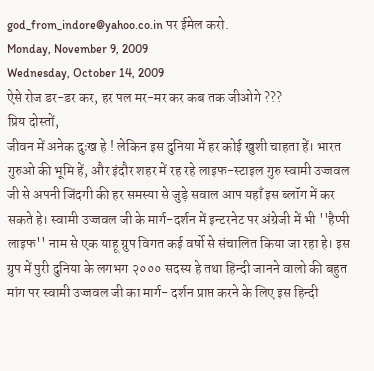god_from_indore@yahoo.co.in पर ईमेल करो.
Monday, November 9, 2009
Wednesday, October 14, 2009
ऐसे रोज डर-डर कर, हर पल मर-मर कर कब तक जीओगे ???
प्रिय दोस्तों,
जीवन में अनेक दुःख हे ! लेकिन इस दुनिया में हर कोई खुशी चाहता हें। भारत गुरुओ की भूमि हें, और इंदौर शहर में रह रहे लाइफ-स्टाइल गुरु स्वामी उज्जवल जी से अपनी जिंदगी की हर समस्या से जुड़े सवाल आप यहाँ इस ब्लॉग में कर सकते हे। स्वामी उज्जवल जी के मार्ग-दर्शन में इन्टरनेट पर अंग्रेजी में भी ''हैप्पी लाइफ'' नाम से एक याहू ग्रुप विगत कई वर्षो से संचालित किया जा रहा हे। इस ग्रुप में पुरी दुनिया के लगभग २००० सदस्य हे तथा हिन्दी जानने वालो की बहुत मांग पर स्वामी उज्जवल जी का मार्ग- दर्शन प्राप्त करने के लिए इस हिन्दी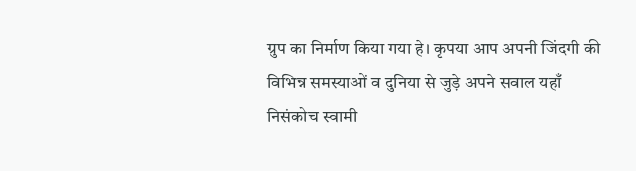ग्रुप का निर्माण किया गया हे। कृपया आप अपनी जिंदगी की विभिन्न समस्याओं व दुनिया से जुड़े अपने सवाल यहाँ निसंकोच स्वामी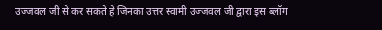उज्जवल जी से कर सकते हे जिनका उत्तर स्वामी उज्जवल जी द्वारा इस ब्लॉग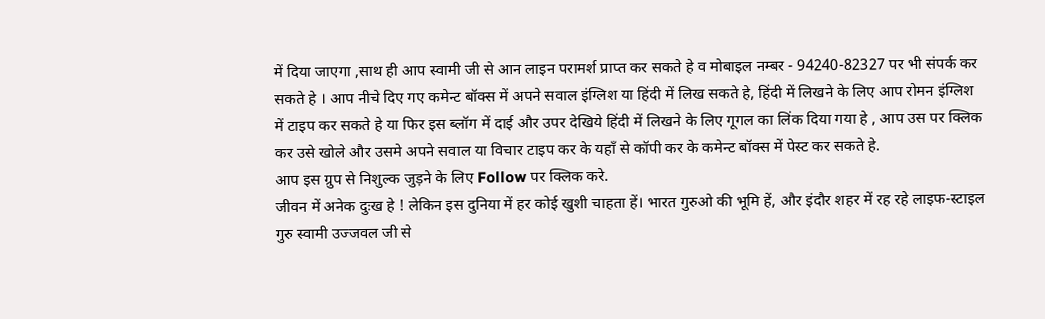में दिया जाएगा ,साथ ही आप स्वामी जी से आन लाइन परामर्श प्राप्त कर सकते हे व मोबाइल नम्बर - 94240-82327 पर भी संपर्क कर सकते हे । आप नीचे दिए गए कमेन्ट बॉक्स में अपने सवाल इंग्लिश या हिंदी में लिख सकते हे, हिंदी में लिखने के लिए आप रोमन इंग्लिश में टाइप कर सकते हे या फिर इस ब्लॉग में दाई और उपर देखिये हिंदी में लिखने के लिए गूगल का लिंक दिया गया हे , आप उस पर क्लिक कर उसे खोले और उसमे अपने सवाल या विचार टाइप कर के यहाँ से कॉपी कर के कमेन्ट बॉक्स में पेस्ट कर सकते हे.
आप इस ग्रुप से निशुल्क जुड़ने के लिए Follow पर क्लिक करे.
जीवन में अनेक दुःख हे ! लेकिन इस दुनिया में हर कोई खुशी चाहता हें। भारत गुरुओ की भूमि हें, और इंदौर शहर में रह रहे लाइफ-स्टाइल गुरु स्वामी उज्जवल जी से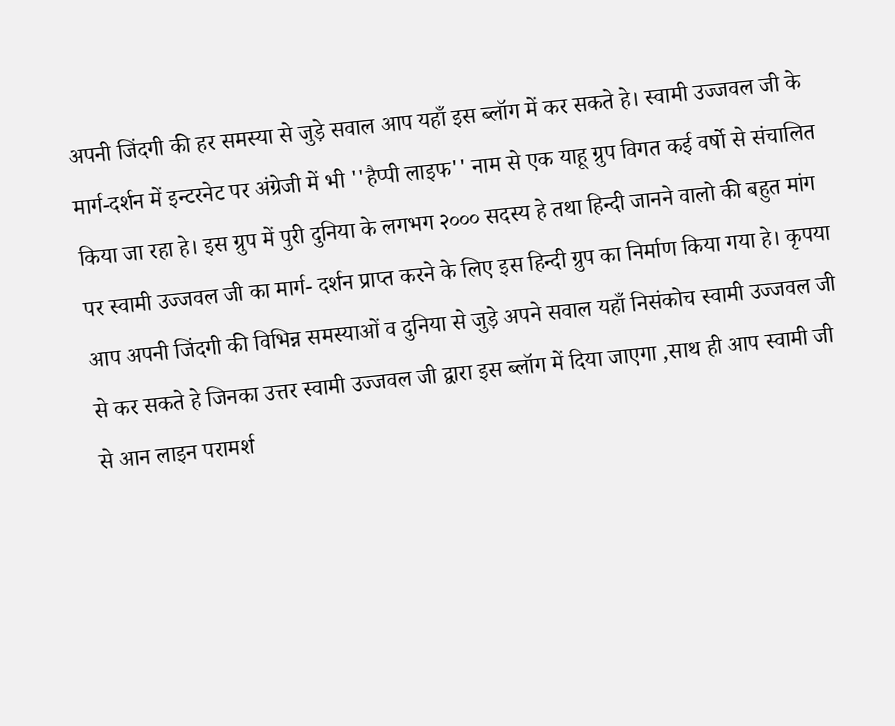अपनी जिंदगी की हर समस्या से जुड़े सवाल आप यहाँ इस ब्लॉग में कर सकते हे। स्वामी उज्जवल जी के मार्ग-दर्शन में इन्टरनेट पर अंग्रेजी में भी ''हैप्पी लाइफ'' नाम से एक याहू ग्रुप विगत कई वर्षो से संचालित किया जा रहा हे। इस ग्रुप में पुरी दुनिया के लगभग २००० सदस्य हे तथा हिन्दी जानने वालो की बहुत मांग पर स्वामी उज्जवल जी का मार्ग- दर्शन प्राप्त करने के लिए इस हिन्दी ग्रुप का निर्माण किया गया हे। कृपया आप अपनी जिंदगी की विभिन्न समस्याओं व दुनिया से जुड़े अपने सवाल यहाँ निसंकोच स्वामी उज्जवल जी से कर सकते हे जिनका उत्तर स्वामी उज्जवल जी द्वारा इस ब्लॉग में दिया जाएगा ,साथ ही आप स्वामी जी से आन लाइन परामर्श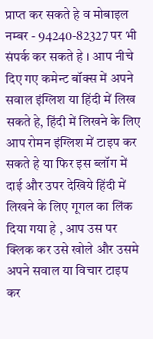प्राप्त कर सकते हे व मोबाइल नम्बर - 94240-82327 पर भी संपर्क कर सकते हे । आप नीचे दिए गए कमेन्ट बॉक्स में अपने सवाल इंग्लिश या हिंदी में लिख सकते हे, हिंदी में लिखने के लिए आप रोमन इंग्लिश में टाइप कर सकते हे या फिर इस ब्लॉग में दाई और उपर देखिये हिंदी में लिखने के लिए गूगल का लिंक दिया गया हे , आप उस पर क्लिक कर उसे खोले और उसमे अपने सवाल या विचार टाइप कर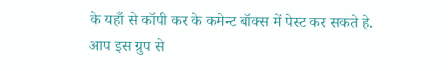के यहाँ से कॉपी कर के कमेन्ट बॉक्स में पेस्ट कर सकते हे.
आप इस ग्रुप से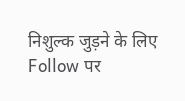निशुल्क जुड़ने के लिए Follow पर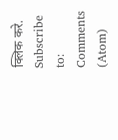क्लिक करे.
Subscribe to:
Comments (Atom)